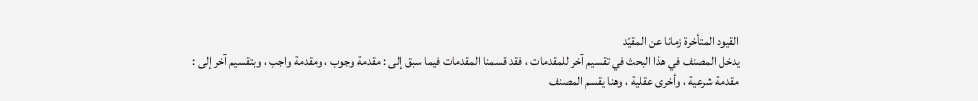القيود المتأخرة زمانا عن المقيّد
يدخل المصنف في هذا البحث في تقسيم آخر للمقدمات ، فقد قسمنا المقدمات فيما سبق إلى : مقدمة وجوب ، ومقدمة واجب ، وبتقسيم آخر إلى :
مقدمة شرعية ، وأخرى عقلية ، وهنا يقسم المصنف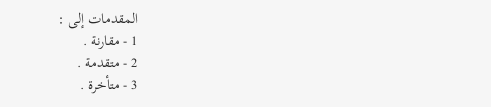المقدمات إلى :
1 - مقارنة .
2 - متقدمة .
3 - متأخرة .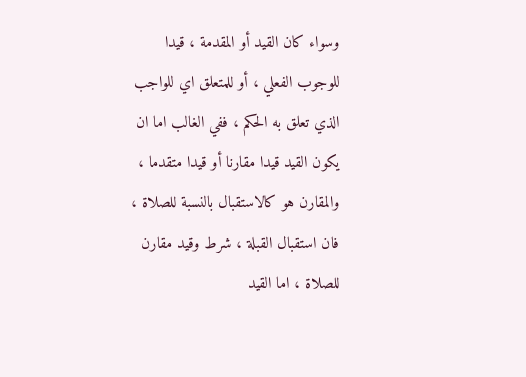وسواء كان القيد أو المقدمة ، قيدا للوجوب الفعلي ، أو للمتعلق اي للواجب الذي تعلق به الحكم ، ففي الغالب اما ان يكون القيد قيدا مقارنا أو قيدا متقدما ، والمقارن هو كالاستقبال بالنسبة للصلاة ، فان استقبال القبلة ، شرط وقيد مقارن للصلاة ، اما القيد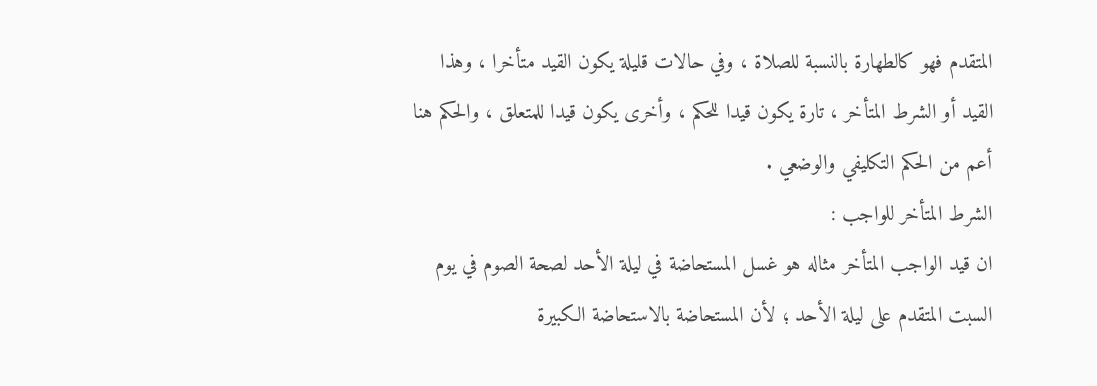المتقدم فهو كالطهارة بالنسبة للصلاة ، وفي حالات قليلة يكون القيد متأخرا ، وهذا القيد أو الشرط المتأخر ، تارة يكون قيدا للحكم ، وأخرى يكون قيدا للمتعلق ، والحكم هنا أعم من الحكم التكليفي والوضعي .
الشرط المتأخر للواجب :
ان قيد الواجب المتأخر مثاله هو غسل المستحاضة في ليلة الأحد لصحة الصوم في يوم السبت المتقدم على ليلة الأحد ؛ لأن المستحاضة بالاستحاضة الكبيرة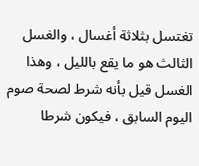تغتسل بثلاثة أغسال ، والغسل الثالث هو ما يقع بالليل ، وهذا الغسل قيل بأنه شرط لصحة صوم اليوم السابق ، فيكون شرطا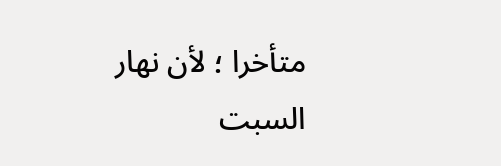متأخرا ؛ لأن نهار السبت